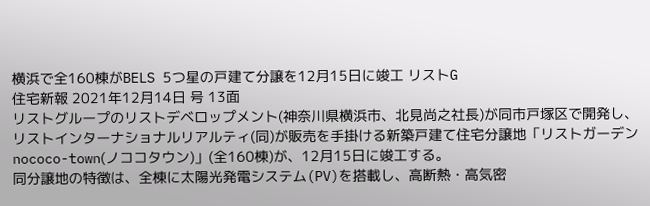横浜で全160棟がBELS 5つ星の戸建て分譲を12月15日に竣工 リストG
住宅新報 2021年12月14日 号 13面
リストグループのリストデベロップメント(神奈川県横浜市、北見尚之社長)が同市戸塚区で開発し、リストインターナショナルリアルティ(同)が販売を手掛ける新築戸建て住宅分譲地「リストガーデンnococo-town(ノココタウン)」(全160棟)が、12月15日に竣工する。
同分譲地の特徴は、全棟に太陽光発電システム(PV)を搭載し、高断熱・高気密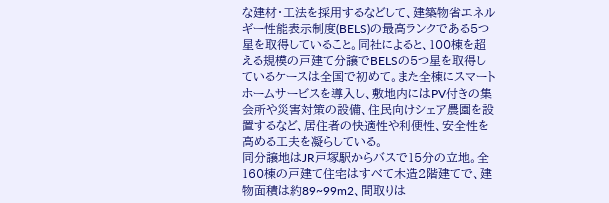な建材・工法を採用するなどして、建築物省エネルギー性能表示制度(BELS)の最高ランクである5つ星を取得していること。同社によると、100棟を超える規模の戸建て分譲でBELSの5つ星を取得しているケースは全国で初めて。また全棟にスマートホームサービスを導入し、敷地内にはPV付きの集会所や災害対策の設備、住民向けシェア農園を設置するなど、居住者の快適性や利便性、安全性を高める工夫を凝らしている。
同分譲地はJR戸塚駅からバスで15分の立地。全160棟の戸建て住宅はすべて木造2階建てで、建物面積は約89~99m2、間取りは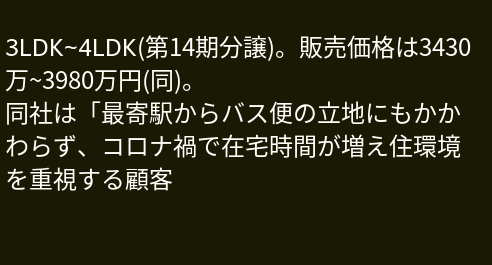3LDK~4LDK(第14期分譲)。販売価格は3430万~3980万円(同)。
同社は「最寄駅からバス便の立地にもかかわらず、コロナ禍で在宅時間が増え住環境を重視する顧客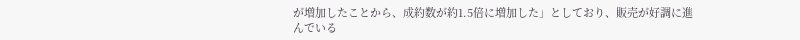が増加したことから、成約数が約1.5倍に増加した」としており、販売が好調に進んでいる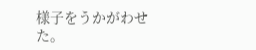様子をうかがわせた。